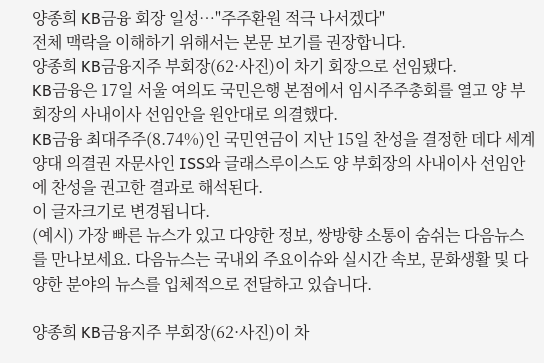양종희 KB금융 회장 일성…"주주환원 적극 나서겠다"
전체 맥락을 이해하기 위해서는 본문 보기를 권장합니다.
양종희 KB금융지주 부회장(62·사진)이 차기 회장으로 선임됐다.
KB금융은 17일 서울 여의도 국민은행 본점에서 임시주주총회를 열고 양 부회장의 사내이사 선임안을 원안대로 의결했다.
KB금융 최대주주(8.74%)인 국민연금이 지난 15일 찬성을 결정한 데다 세계 양대 의결권 자문사인 ISS와 글래스루이스도 양 부회장의 사내이사 선임안에 찬성을 권고한 결과로 해석된다.
이 글자크기로 변경됩니다.
(예시) 가장 빠른 뉴스가 있고 다양한 정보, 쌍방향 소통이 숨쉬는 다음뉴스를 만나보세요. 다음뉴스는 국내외 주요이슈와 실시간 속보, 문화생활 및 다양한 분야의 뉴스를 입체적으로 전달하고 있습니다.

양종희 KB금융지주 부회장(62·사진)이 차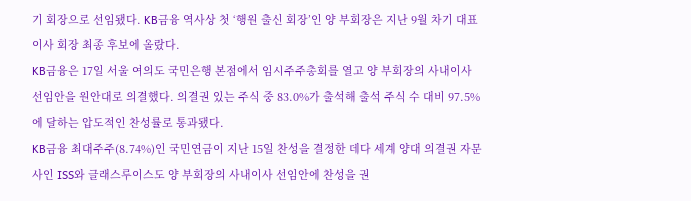기 회장으로 선임됐다. KB금융 역사상 첫 ‘행원 출신 회장’인 양 부회장은 지난 9월 차기 대표이사 회장 최종 후보에 올랐다.
KB금융은 17일 서울 여의도 국민은행 본점에서 임시주주총회를 열고 양 부회장의 사내이사 선임안을 원안대로 의결했다. 의결권 있는 주식 중 83.0%가 출석해 출석 주식 수 대비 97.5%에 달하는 압도적인 찬성률로 통과됐다.
KB금융 최대주주(8.74%)인 국민연금이 지난 15일 찬성을 결정한 데다 세계 양대 의결권 자문사인 ISS와 글래스루이스도 양 부회장의 사내이사 선임안에 찬성을 권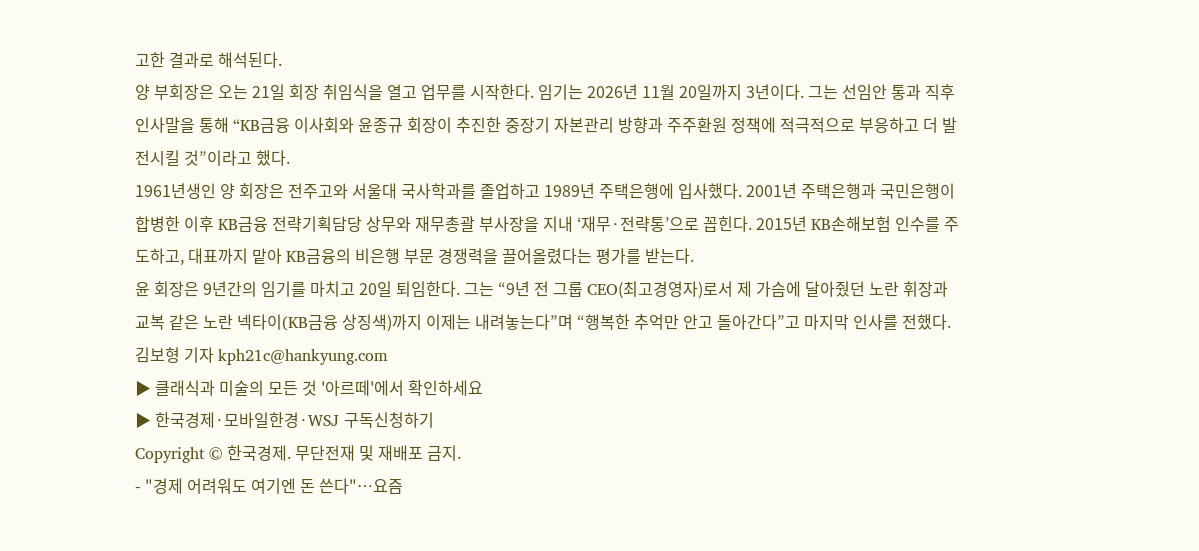고한 결과로 해석된다.
양 부회장은 오는 21일 회장 취임식을 열고 업무를 시작한다. 임기는 2026년 11월 20일까지 3년이다. 그는 선임안 통과 직후 인사말을 통해 “KB금융 이사회와 윤종규 회장이 추진한 중장기 자본관리 방향과 주주환원 정책에 적극적으로 부응하고 더 발전시킬 것”이라고 했다.
1961년생인 양 회장은 전주고와 서울대 국사학과를 졸업하고 1989년 주택은행에 입사했다. 2001년 주택은행과 국민은행이 합병한 이후 KB금융 전략기획담당 상무와 재무총괄 부사장을 지내 ‘재무·전략통’으로 꼽힌다. 2015년 KB손해보험 인수를 주도하고, 대표까지 맡아 KB금융의 비은행 부문 경쟁력을 끌어올렸다는 평가를 받는다.
윤 회장은 9년간의 임기를 마치고 20일 퇴임한다. 그는 “9년 전 그룹 CEO(최고경영자)로서 제 가슴에 달아줬던 노란 휘장과 교복 같은 노란 넥타이(KB금융 상징색)까지 이제는 내려놓는다”며 “행복한 추억만 안고 돌아간다”고 마지막 인사를 전했다.
김보형 기자 kph21c@hankyung.com
▶ 클래식과 미술의 모든 것 '아르떼'에서 확인하세요
▶ 한국경제·모바일한경·WSJ 구독신청하기
Copyright © 한국경제. 무단전재 및 재배포 금지.
- "경제 어려워도 여기엔 돈 쓴다"…요즘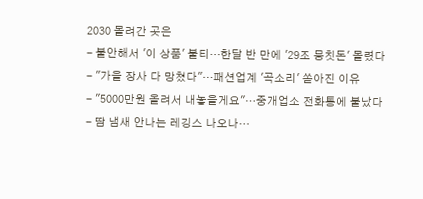2030 몰려간 곳은
- 불안해서 '이 상품' 불티…한달 반 만에 '29조 뭉칫돈' 몰렸다
- "가을 장사 다 망쳤다"…패션업계 '곡소리' 쏟아진 이유
- "5000만원 올려서 내놓을게요"…중개업소 전화통에 불났다
- 땀 냄새 안나는 레깅스 나오나…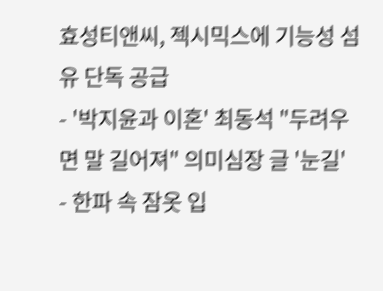효성티앤씨, 젝시믹스에 기능성 섬유 단독 공급
- '박지윤과 이혼' 최동석 "두려우면 말 길어져" 의미심장 글 '눈길'
- 한파 속 잠옷 입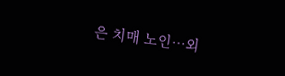은 치매 노인…외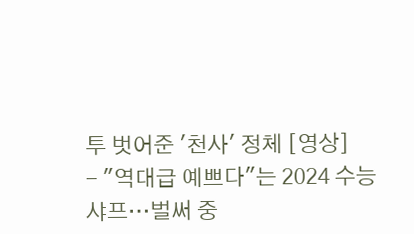투 벗어준 '천사' 정체 [영상]
- "역대급 예쁘다"는 2024 수능 샤프…벌써 중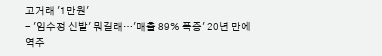고거래 '1만원'
- '임수정 신발' 뭐길래…'매출 89% 폭증' 20년 만에 역주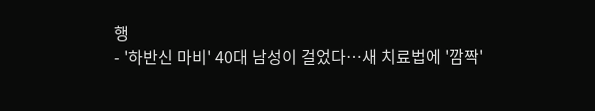행
- '하반신 마비' 40대 남성이 걸었다…새 치료법에 '깜짝'